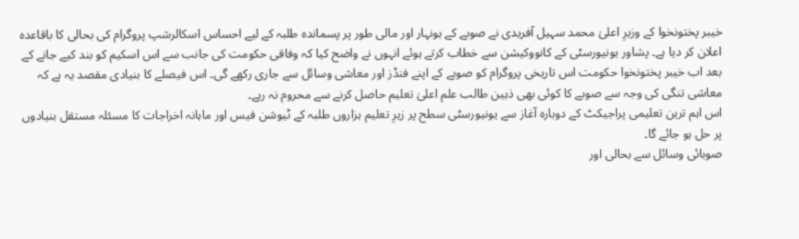خیبر پختونخوا کے وزیرِ اعلیٰ محمد سہیل آفریدی نے صوبے کے ہونہار اور مالی طور پر پسماندہ طلبہ کے لیے احساس اسکالرشپ پروگرام کی بحالی کا باقاعدہ اعلان کر دیا ہے۔ پشاور یونیورسٹی کے کانووکیشن سے خطاب کرتے ہوئے انہوں نے واضح کیا کہ وفاقی حکومت کی جانب سے اس اسکیم کو بند کیے جانے کے بعد اب خیبر پختونخوا حکومت اس تاریخی پروگرام کو صوبے کے اپنے فنڈز اور معاشی وسائل سے جاری رکھے گی۔ اس فیصلے کا بنیادی مقصد یہ ہے کہ معاشی تنگی کی وجہ سے صوبے کا کوئی بھی ذہین طالب علم اعلیٰ تعلیم حاصل کرنے سے محروم نہ رہے۔
اس اہم ترین تعلیمی پراجیکٹ کے دوبارہ آغاز سے یونیورسٹی سطح پر زیرِ تعلیم ہزاروں طلبہ کے ٹیوشن فیس اور ماہانہ اخراجات کا مسئلہ مستقل بنیادوں پر حل ہو جائے گا۔
صوبائی وسائل سے بحالی اور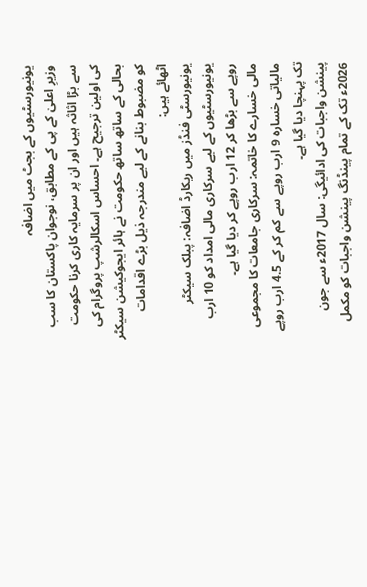یونیورسٹیوں کے بجٹ میں اضافہ
وزیرِ اعلیٰ کے پی کے مطابق، نوجوان پاکستان کا سب سے بڑا اثاثہ ہیں اور ان پر سرمایہ کاری کرنا حکومت کی اولین ترجیح ہے۔ احساس اسکالرشپ پروگرام کی بحالی کے ساتھ ساتھ حکومت نے ہائر ایجوکیشن سیکٹر کو مضبوط بنانے کے لیے مندرجہ ذیل بڑے اقدامات اٹھائے ہیں:
یونیورسٹی فنڈز میں ریکارڈ اضافہ: پبلک سیکٹر یونیورسٹیوں کے لیے سرکاری مالی امداد کو 10 ارب روپے سے بڑھا کر 12 ارب روپے کر دیا گیا ہے۔
مالی خسارے کا خاتمہ: سرکاری جامعات کا مجموعی مالیاتی خسارہ 9 ارب روپے سے کم کر کے 4.5 ارب روپے تک پہنچا دیا گیا ہے۔
پینشن واجبات کی ادائیگی: سال 2017ء سے جون 2026ء تک کے تمام پینڈنگ پینشن واجبات کو مکمل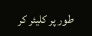طور پر کلیئر کر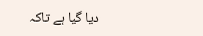دیا گیا ہے تاکہ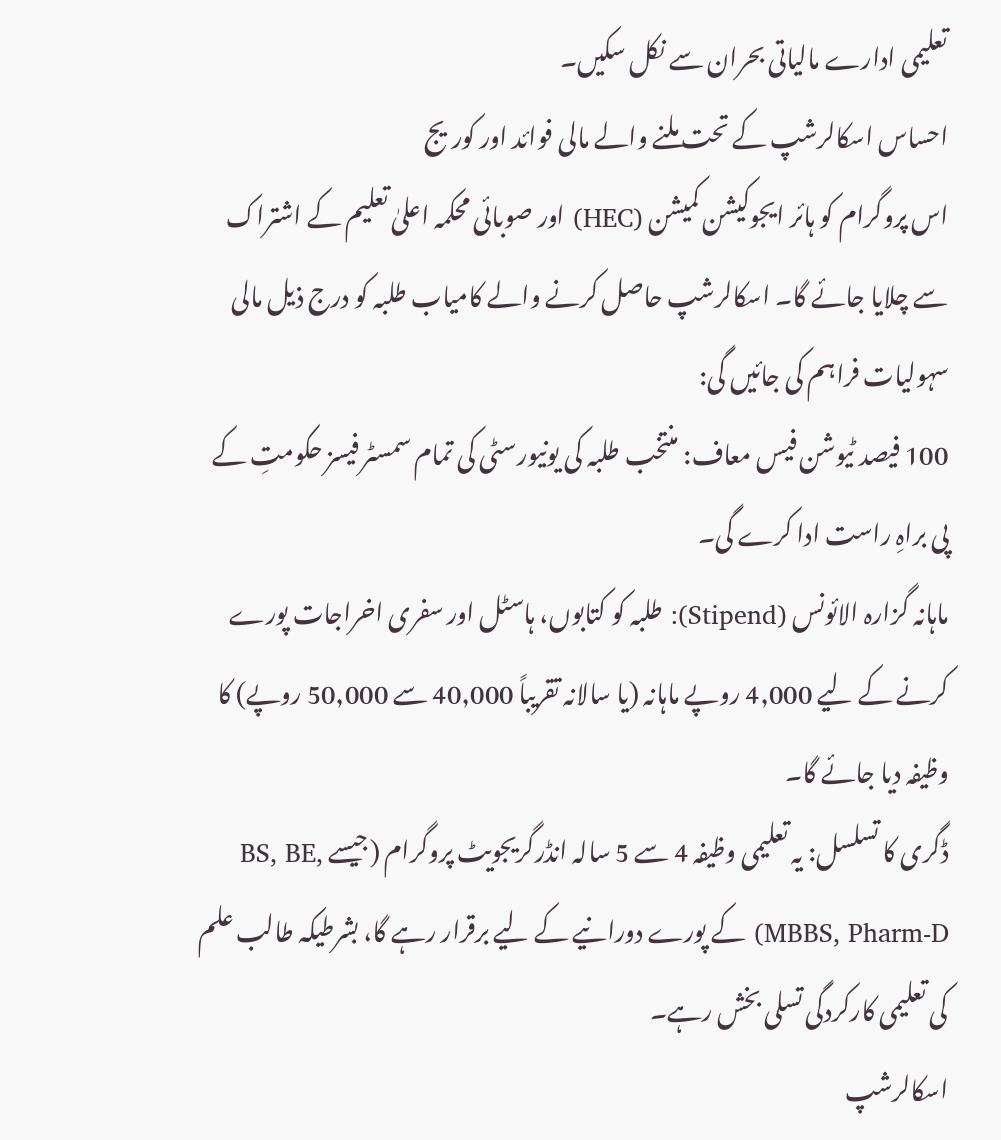تعلیمی ادارے مالیاتی بحران سے نکل سکیں۔
احساس اسکالرشپ کے تحت ملنے والے مالی فوائد اور کوریج
اس پروگرام کو ہائر ایجوکیشن کمیشن (HEC) اور صوبائی محکمہ اعلیٰ تعلیم کے اشتراک سے چلایا جائے گا۔ اسکالرشپ حاصل کرنے والے کامیاب طلبہ کو درج ذیل مالی سہولیات فراہم کی جائیں گی:
100 فیصد ٹیوشن فیس معاف: منتخب طلبہ کی یونیورسٹی کی تمام سمسٹر فیسز حکومتِ کے پی براہِ راست ادا کرے گی۔
ماہانہ گزارہ الائونس (Stipend): طلبہ کو کتابوں، ہاسٹل اور سفری اخراجات پورے کرنے کے لیے 4,000 روپے ماہانہ (یا سالانہ تقریباً 40,000 سے 50,000 روپے) کا وظیفہ دیا جائے گا۔
ڈگری کا تسلسل: یہ تعلیمی وظیفہ 4 سے 5 سالہ انڈرگریجویٹ پروگرام (جیسے BS, BE, MBBS, Pharm-D) کے پورے دورانیے کے لیے برقرار رہے گا، بشرطیکہ طالب علم کی تعلیمی کارکردگی تسلی بخش رہے۔
اسکالرشپ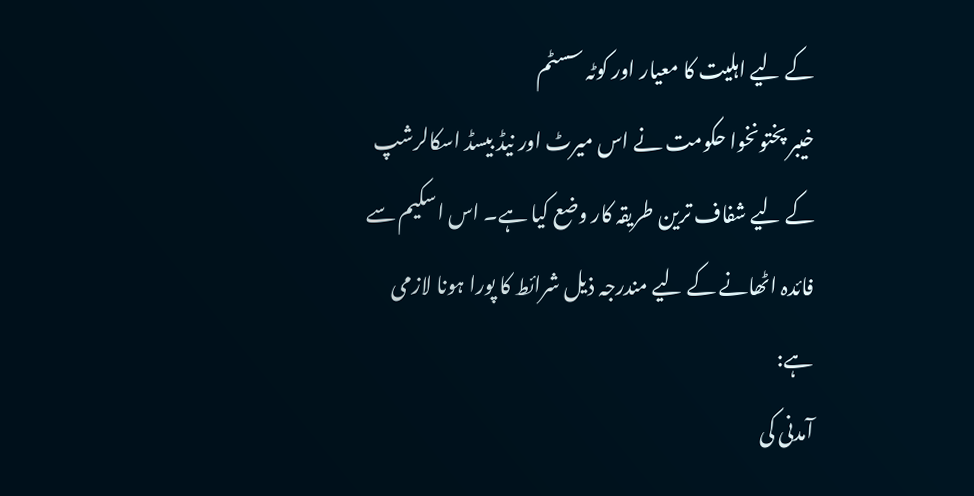کے لیے اہلیت کا معیار اور کوٹہ سسٹم
خیبر پختونخوا حکومت نے اس میرٹ اور نیڈ بیسڈ اسکالرشپ کے لیے شفاف ترین طریقہ کار وضع کیا ہے۔ اس اسکیم سے فائدہ اٹھانے کے لیے مندرجہ ذیل شرائط کا پورا ہونا لازمی ہے:
آمدنی کی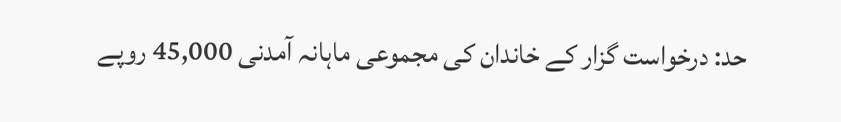حد: درخواست گزار کے خاندان کی مجموعی ماہانہ آمدنی 45,000 روپے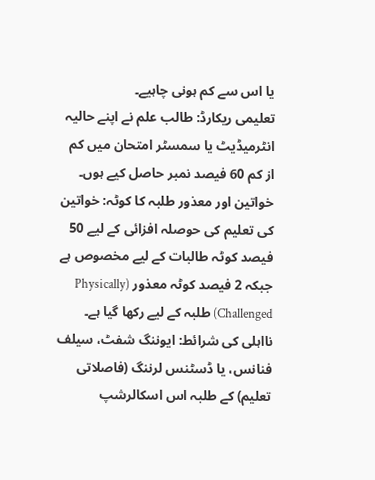یا اس سے کم ہونی چاہیے۔
تعلیمی ریکارڈ: طالب علم نے اپنے حالیہ انٹرمیڈیٹ یا سمسٹر امتحان میں کم از کم 60 فیصد نمبر حاصل کیے ہوں۔
خواتین اور معذور طلبہ کا کوٹہ: خواتین کی تعلیم کی حوصلہ افزائی کے لیے 50 فیصد کوٹہ طالبات کے لیے مخصوص ہے جبکہ 2 فیصد کوٹہ معذور (Physically Challenged) طلبہ کے لیے رکھا گیا ہے۔
نااہلی کی شرائط: ایوننگ شفٹ، سیلف فنانس، یا ڈسٹنس لرننگ (فاصلاتی تعلیم) کے طلبہ اس اسکالرشپ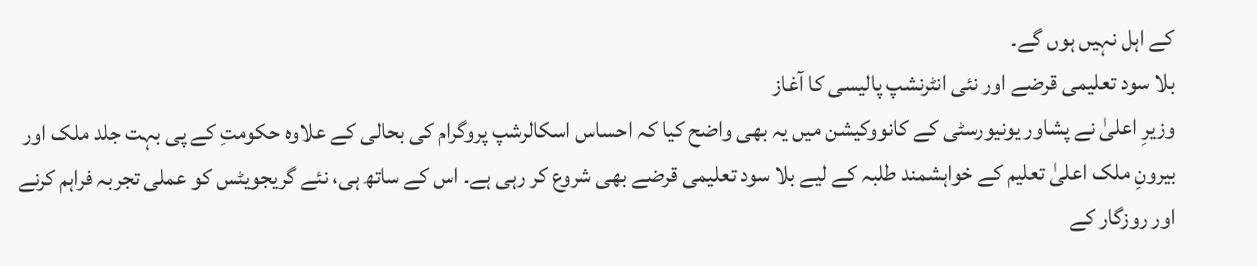کے اہل نہیں ہوں گے۔
بلا سود تعلیمی قرضے اور نئی انٹرنشپ پالیسی کا آغاز
وزیرِ اعلیٰ نے پشاور یونیورسٹی کے کانووکیشن میں یہ بھی واضح کیا کہ احساس اسکالرشپ پروگرام کی بحالی کے علاوہ حکومتِ کے پی بہت جلد ملک اور بیرونِ ملک اعلیٰ تعلیم کے خواہشمند طلبہ کے لیے بلا سود تعلیمی قرضے بھی شروع کر رہی ہے۔ اس کے ساتھ ہی، نئے گریجویٹس کو عملی تجربہ فراہم کرنے اور روزگار کے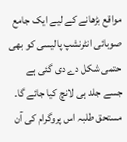مواقع بڑھانے کے لیے ایک جامع صوبائی انٹرنشپ پالیسی کو بھی حتمی شکل دے دی گئی ہے جسے جلد ہی لانچ کیا جائے گا۔
مستحق طلبہ اس پروگرام کی آن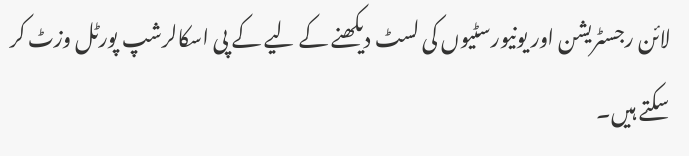لائن رجسٹریشن اور یونیورسٹیوں کی لسٹ دیکھنے کے لیے کے پی اسکالرشپ پورٹل وزٹ کر سکتے ہیں۔